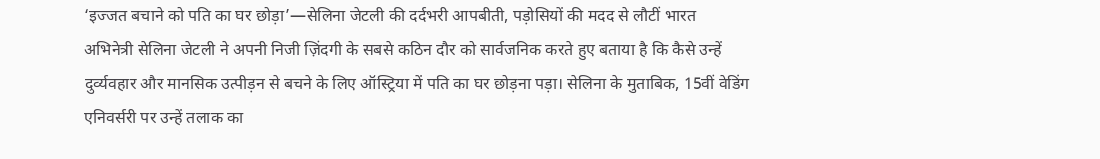‘इज्जत बचाने को पति का घर छोड़ा’—सेलिना जेटली की दर्दभरी आपबीती, पड़ोसियों की मदद से लौटीं भारत
अभिनेत्री सेलिना जेटली ने अपनी निजी ज़िंदगी के सबसे कठिन दौर को सार्वजनिक करते हुए बताया है कि कैसे उन्हें दुर्व्यवहार और मानसिक उत्पीड़न से बचने के लिए ऑस्ट्रिया में पति का घर छोड़ना पड़ा। सेलिना के मुताबिक, 15वीं वेडिंग एनिवर्सरी पर उन्हें तलाक का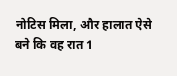नोटिस मिला, और हालात ऐसे बने कि वह रात 1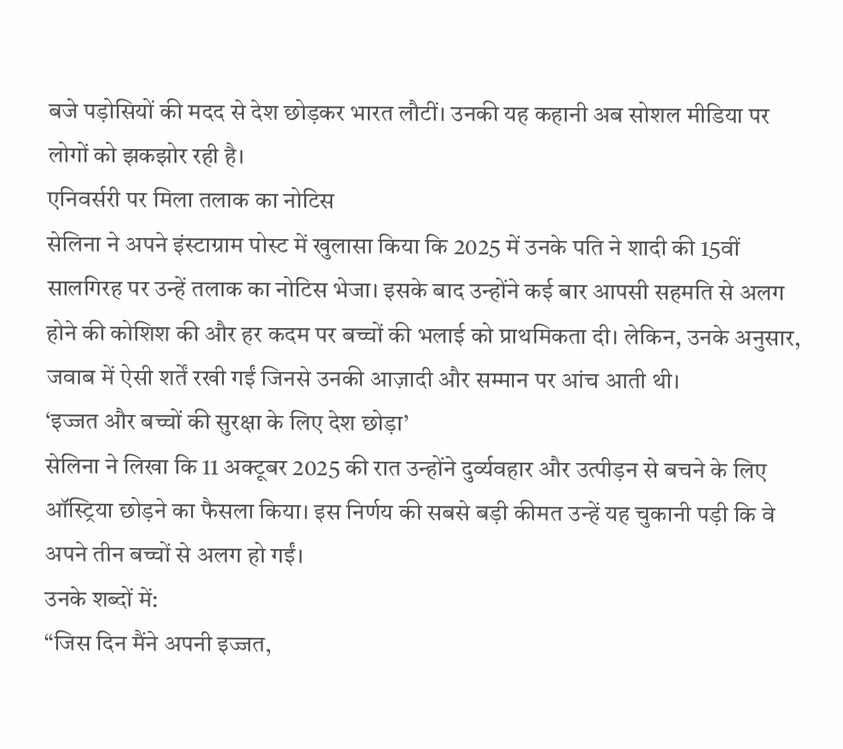बजे पड़ोसियों की मदद से देश छोड़कर भारत लौटीं। उनकी यह कहानी अब सोशल मीडिया पर लोगों को झकझोर रही है।
एनिवर्सरी पर मिला तलाक का नोटिस
सेलिना ने अपने इंस्टाग्राम पोस्ट में खुलासा किया कि 2025 में उनके पति ने शादी की 15वीं सालगिरह पर उन्हें तलाक का नोटिस भेजा। इसके बाद उन्होंने कई बार आपसी सहमति से अलग होने की कोशिश की और हर कदम पर बच्चों की भलाई को प्राथमिकता दी। लेकिन, उनके अनुसार, जवाब में ऐसी शर्तें रखी गईं जिनसे उनकी आज़ादी और सम्मान पर आंच आती थी।
‘इज्जत और बच्चों की सुरक्षा के लिए देश छोड़ा’
सेलिना ने लिखा कि 11 अक्टूबर 2025 की रात उन्होंने दुर्व्यवहार और उत्पीड़न से बचने के लिए ऑस्ट्रिया छोड़ने का फैसला किया। इस निर्णय की सबसे बड़ी कीमत उन्हें यह चुकानी पड़ी कि वे अपने तीन बच्चों से अलग हो गईं।
उनके शब्दों में:
“जिस दिन मैंने अपनी इज्जत,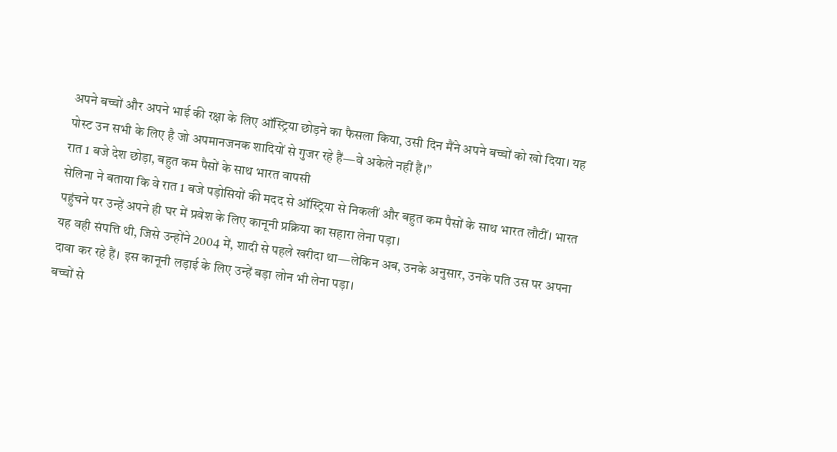अपने बच्चों और अपने भाई की रक्षा के लिए ऑस्ट्रिया छोड़ने का फैसला किया, उसी दिन मैंने अपने बच्चों को खो दिया। यह पोस्ट उन सभी के लिए है जो अपमानजनक शादियों से गुजर रहे हैं—वे अकेले नहीं हैं।”
रात 1 बजे देश छोड़ा, बहुत कम पैसों के साथ भारत वापसी
सेलिना ने बताया कि वे रात 1 बजे पड़ोसियों की मदद से ऑस्ट्रिया से निकलीं और बहुत कम पैसों के साथ भारत लौटीं। भारत पहुंचने पर उन्हें अपने ही घर में प्रवेश के लिए कानूनी प्रक्रिया का सहारा लेना पड़ा।
यह वही संपत्ति थी, जिसे उन्होंने 2004 में, शादी से पहले खरीदा था—लेकिन अब, उनके अनुसार, उनके पति उस पर अपना दावा कर रहे हैं। इस कानूनी लड़ाई के लिए उन्हें बड़ा लोन भी लेना पड़ा।
बच्चों से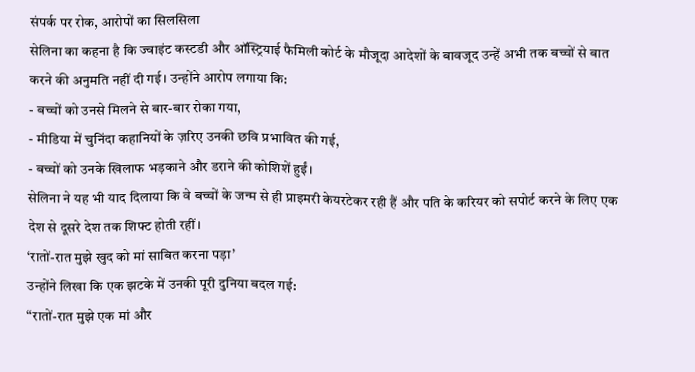संपर्क पर रोक, आरोपों का सिलसिला
सेलिना का कहना है कि ज्वाइंट कस्टडी और ऑस्ट्रियाई फैमिली कोर्ट के मौजूदा आदेशों के बावजूद उन्हें अभी तक बच्चों से बात करने की अनुमति नहीं दी गई। उन्होंने आरोप लगाया कि:
- बच्चों को उनसे मिलने से बार-बार रोका गया,
- मीडिया में चुनिंदा कहानियों के ज़रिए उनकी छवि प्रभावित की गई,
- बच्चों को उनके खिलाफ भड़काने और डराने की कोशिशें हुईं।
सेलिना ने यह भी याद दिलाया कि वे बच्चों के जन्म से ही प्राइमरी केयरटेकर रही हैं और पति के करियर को सपोर्ट करने के लिए एक देश से दूसरे देश तक शिफ्ट होती रहीं।
‘रातों-रात मुझे खुद को मां साबित करना पड़ा’
उन्होंने लिखा कि एक झटके में उनकी पूरी दुनिया बदल गई:
“रातों-रात मुझे एक मां और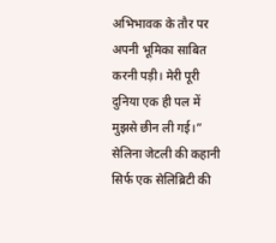अभिभावक के तौर पर अपनी भूमिका साबित करनी पड़ी। मेरी पूरी दुनिया एक ही पल में मुझसे छीन ली गई।”
सेलिना जेटली की कहानी सिर्फ एक सेलिब्रिटी की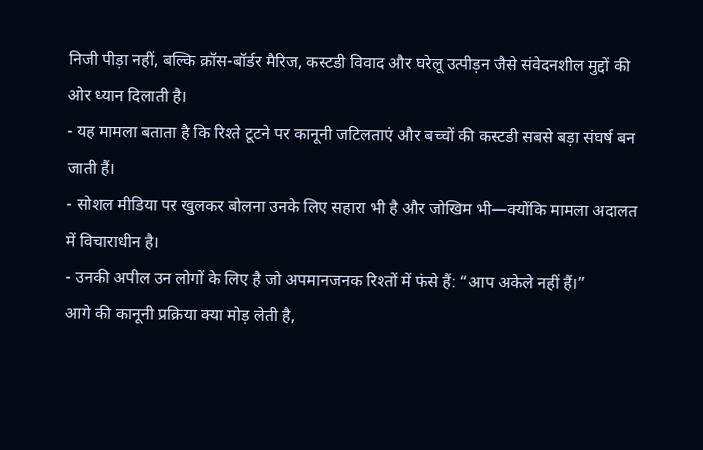निजी पीड़ा नहीं, बल्कि क्रॉस-बॉर्डर मैरिज, कस्टडी विवाद और घरेलू उत्पीड़न जैसे संवेदनशील मुद्दों की ओर ध्यान दिलाती है।
- यह मामला बताता है कि रिश्ते टूटने पर कानूनी जटिलताएं और बच्चों की कस्टडी सबसे बड़ा संघर्ष बन जाती हैं।
- सोशल मीडिया पर खुलकर बोलना उनके लिए सहारा भी है और जोखिम भी—क्योंकि मामला अदालत में विचाराधीन है।
- उनकी अपील उन लोगों के लिए है जो अपमानजनक रिश्तों में फंसे हैं: “आप अकेले नहीं हैं।”
आगे की कानूनी प्रक्रिया क्या मोड़ लेती है,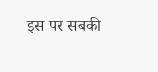इस पर सबकी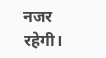नजर रहेगी।